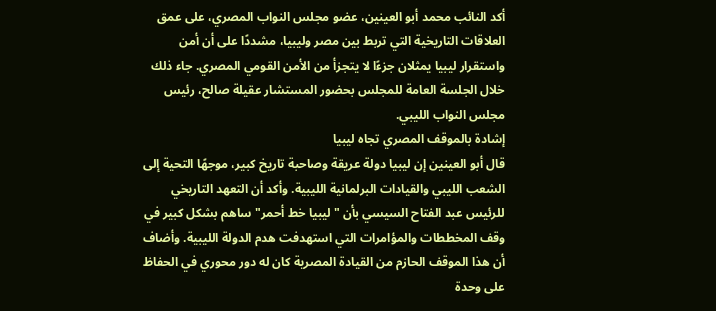أكد النائب محمد أبو العينين، عضو مجلس النواب المصري، على عمق العلاقات التاريخية التي تربط بين مصر وليبيا، مشددًا على أن أمن واستقرار ليبيا يمثلان جزءًا لا يتجزأ من الأمن القومي المصري. جاء ذلك خلال الجلسة العامة للمجلس بحضور المستشار عقيلة صالح، رئيس مجلس النواب الليبي.
إشادة بالموقف المصري تجاه ليبيا
قال أبو العينين إن ليبيا دولة عريقة وصاحبة تاريخ كبير، موجهًا التحية إلى الشعب الليبي والقيادات البرلمانية الليبية. وأكد أن التعهد التاريخي للرئيس عبد الفتاح السيسي بأن "ليبيا خط أحمر" ساهم بشكل كبير في وقف المخططات والمؤامرات التي استهدفت هدم الدولة الليبية. وأضاف أن هذا الموقف الحازم من القيادة المصرية كان له دور محوري في الحفاظ على وحدة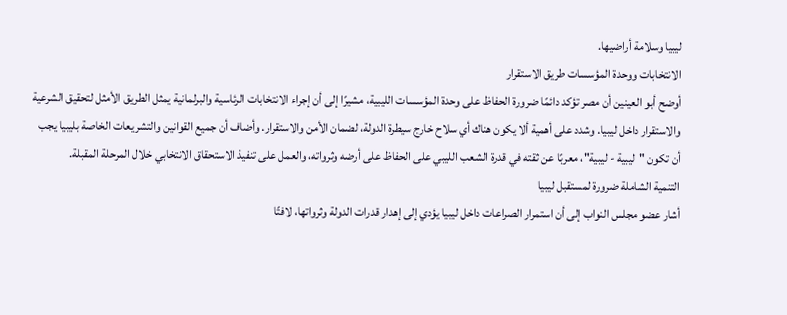ليبيا وسلامة أراضيها.
الانتخابات ووحدة المؤسسات طريق الاستقرار
أوضح أبو العينين أن مصر تؤكد دائمًا ضرورة الحفاظ على وحدة المؤسسات الليبية، مشيرًا إلى أن إجراء الانتخابات الرئاسية والبرلمانية يمثل الطريق الأمثل لتحقيق الشرعية والاستقرار داخل ليبيا. وشدد على أهمية ألا يكون هناك أي سلاح خارج سيطرة الدولة، لضمان الأمن والاستقرار. وأضاف أن جميع القوانين والتشريعات الخاصة بليبيا يجب أن تكون "ليبية - ليبية"، معربًا عن ثقته في قدرة الشعب الليبي على الحفاظ على أرضه وثرواته، والعمل على تنفيذ الاستحقاق الانتخابي خلال المرحلة المقبلة.
التنمية الشاملة ضرورة لمستقبل ليبيا
أشار عضو مجلس النواب إلى أن استمرار الصراعات داخل ليبيا يؤدي إلى إهدار قدرات الدولة وثرواتها، لافتًا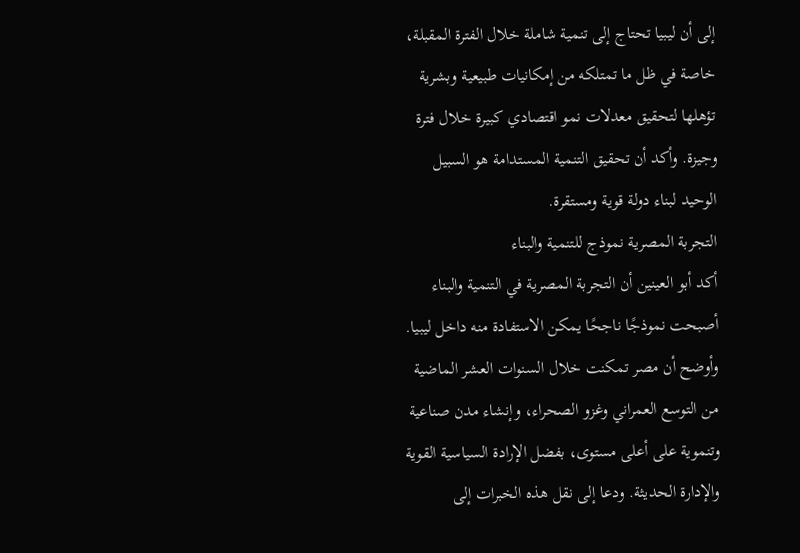إلى أن ليبيا تحتاج إلى تنمية شاملة خلال الفترة المقبلة، خاصة في ظل ما تمتلكه من إمكانيات طبيعية وبشرية تؤهلها لتحقيق معدلات نمو اقتصادي كبيرة خلال فترة وجيزة. وأكد أن تحقيق التنمية المستدامة هو السبيل الوحيد لبناء دولة قوية ومستقرة.
التجربة المصرية نموذج للتنمية والبناء
أكد أبو العينين أن التجربة المصرية في التنمية والبناء أصبحت نموذجًا ناجحًا يمكن الاستفادة منه داخل ليبيا. وأوضح أن مصر تمكنت خلال السنوات العشر الماضية من التوسع العمراني وغزو الصحراء، وإنشاء مدن صناعية وتنموية على أعلى مستوى، بفضل الإرادة السياسية القوية والإدارة الحديثة. ودعا إلى نقل هذه الخبرات إلى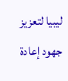ليبيا لتعزيز جهود إعادة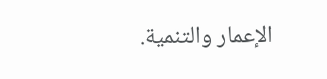الإعمار والتنمية.